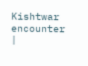Kishtwar encounter |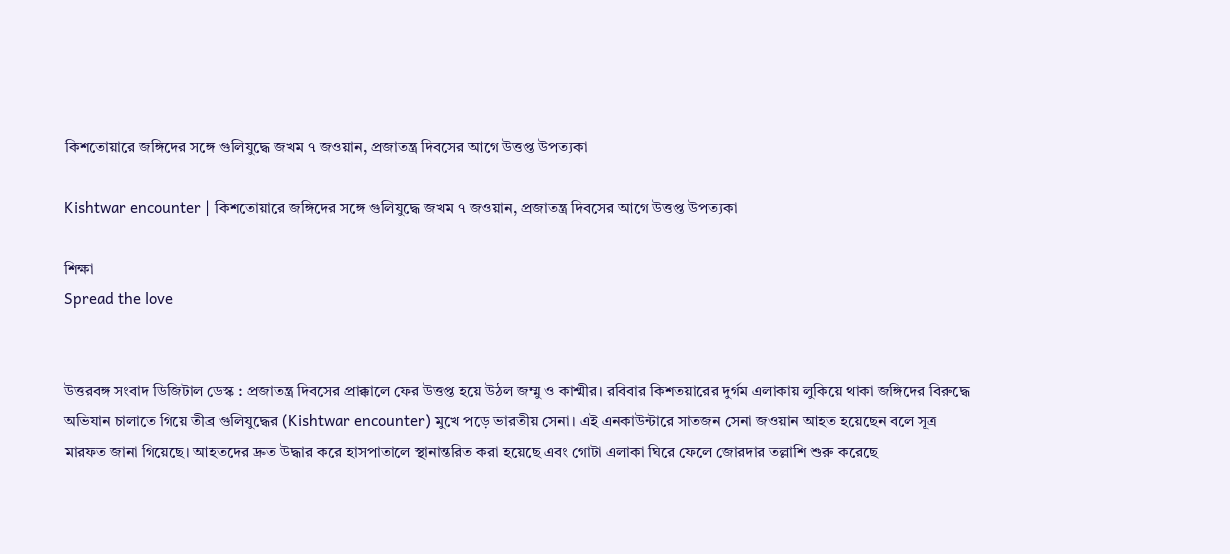কিশতোয়ারে জঙ্গিদের সঙ্গে গুলিযুদ্ধে জখম ৭ জওয়ান, প্রজাতন্ত্র দিবসের আগে উত্তপ্ত উপত্যকা

Kishtwar encounter | কিশতোয়ারে জঙ্গিদের সঙ্গে গুলিযুদ্ধে জখম ৭ জওয়ান, প্রজাতন্ত্র দিবসের আগে উত্তপ্ত উপত্যকা

শিক্ষা
Spread the love


উত্তরবঙ্গ সংবাদ ডিজিটাল ডেস্ক : প্রজাতন্ত্র দিবসের প্রাক্কালে ফের উত্তপ্ত হয়ে উঠল জম্মু ও কাশ্মীর। রবিবার কিশতয়ারের দুর্গম এলাকায় লুকিয়ে থাকা জঙ্গিদের বিরুদ্ধে অভিযান চালাতে গিয়ে তীব্র গুলিযুদ্ধের (Kishtwar encounter) মুখে পড়ে ভারতীয় সেনা। এই এনকাউন্টারে সাতজন সেনা জওয়ান আহত হয়েছেন বলে সূত্র মারফত জানা গিয়েছে। আহতদের দ্রুত উদ্ধার করে হাসপাতালে স্থানান্তরিত করা হয়েছে এবং গোটা এলাকা ঘিরে ফেলে জোরদার তল্লাশি শুরু করেছে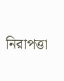নিরাপত্তা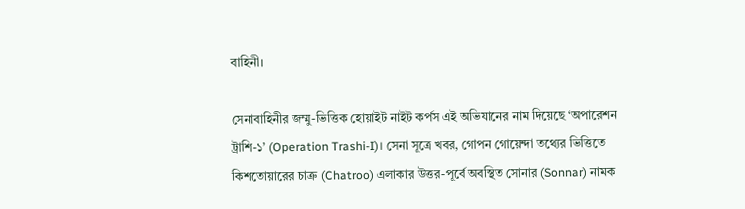বাহিনী।

সেনাবাহিনীর জম্মু-ভিত্তিক হোয়াইট নাইট কর্পস এই অভিযানের নাম দিয়েছে ‘অপারেশন ট্রাশি-১’ (Operation Trashi-I)। সেনা সূত্রে খবর, গোপন গোয়েন্দা তথ্যের ভিত্তিতে কিশতোয়ারের চাত্রু (Chatroo) এলাকার উত্তর-পূর্বে অবস্থিত সোনার (Sonnar) নামক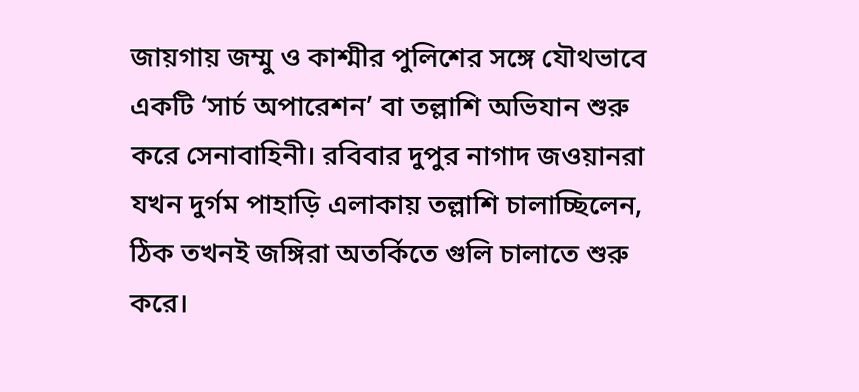জায়গায় জম্মু ও কাশ্মীর পুলিশের সঙ্গে যৌথভাবে একটি ‘সার্চ অপারেশন’ বা তল্লাশি অভিযান শুরু করে সেনাবাহিনী। রবিবার দুপুর নাগাদ জওয়ানরা যখন দুর্গম পাহাড়ি এলাকায় তল্লাশি চালাচ্ছিলেন, ঠিক তখনই জঙ্গিরা অতর্কিতে গুলি চালাতে শুরু করে।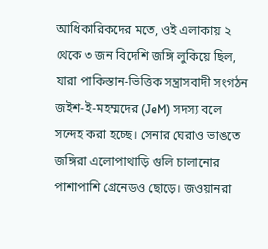আধিকারিকদের মতে, ওই এলাকায় ২ থেকে ৩ জন বিদেশি জঙ্গি লুকিয়ে ছিল, যারা পাকিস্তান-ভিত্তিক সন্ত্রাসবাদী সংগঠন জইশ-ই-মহম্মদের (JeM) সদস্য বলে সন্দেহ করা হচ্ছে। সেনার ঘেরাও ভাঙতে জঙ্গিরা এলোপাথাড়ি গুলি চালানোর পাশাপাশি গ্রেনেডও ছোড়ে। জওয়ানরা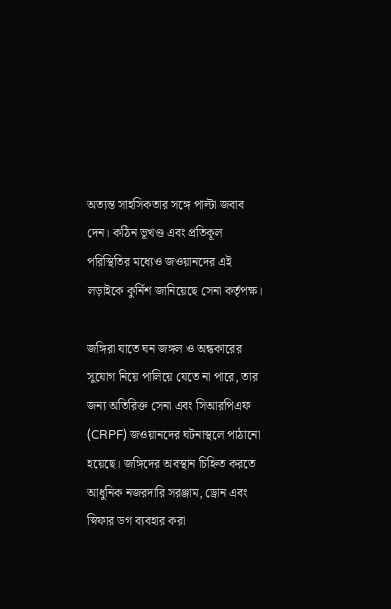অত্যন্ত সাহসিকতার সঙ্গে পাল্টা জবাব দেন। কঠিন ভূখণ্ড এবং প্রতিকূল পরিস্থিতির মধ্যেও জওয়ানদের এই লড়াইকে কুর্নিশ জানিয়েছে সেনা কর্তৃপক্ষ।

জঙ্গিরা যাতে ঘন জঙ্গল ও অন্ধকারের সুযোগ নিয়ে পালিয়ে যেতে না পারে, তার জন্য অতিরিক্ত সেনা এবং সিআরপিএফ (CRPF) জওয়ানদের ঘটনাস্থলে পাঠানো হয়েছে। জঙ্গিদের অবস্থান চিহ্নিত করতে আধুনিক নজরদারি সরঞ্জাম, ড্রোন এবং স্নিফার ডগ ব্যবহার করা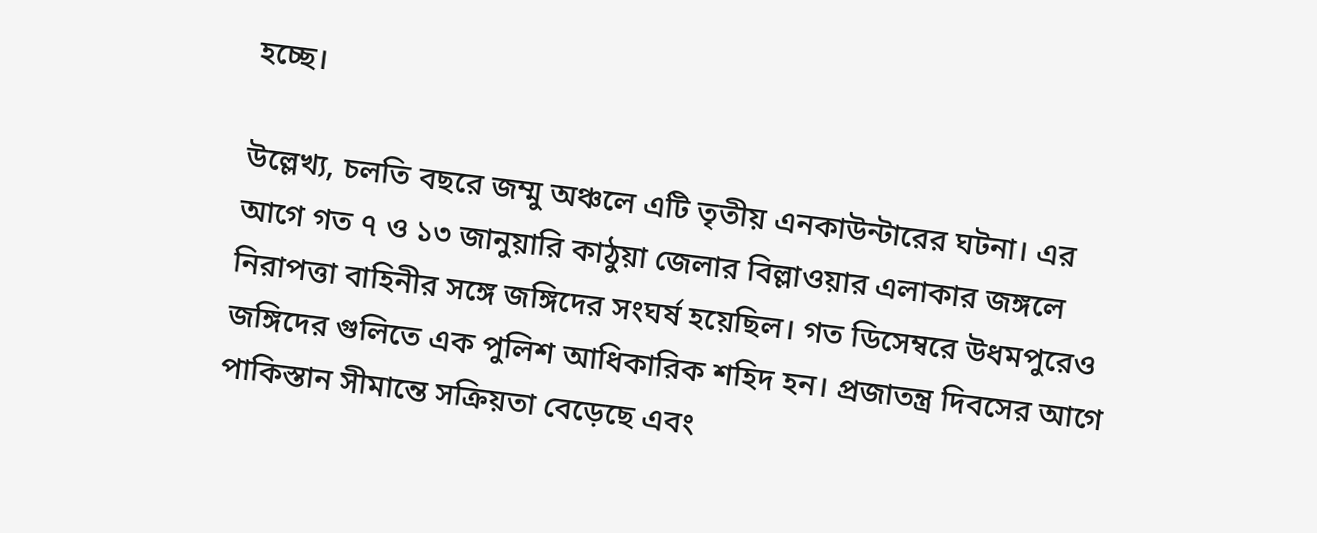হচ্ছে।

উল্লেখ্য, চলতি বছরে জম্মু অঞ্চলে এটি তৃতীয় এনকাউন্টারের ঘটনা। এর আগে গত ৭ ও ১৩ জানুয়ারি কাঠুয়া জেলার বিল্লাওয়ার এলাকার জঙ্গলে নিরাপত্তা বাহিনীর সঙ্গে জঙ্গিদের সংঘর্ষ হয়েছিল। গত ডিসেম্বরে উধমপুরেও জঙ্গিদের গুলিতে এক পুলিশ আধিকারিক শহিদ হন। প্রজাতন্ত্র দিবসের আগে পাকিস্তান সীমান্তে সক্রিয়তা বেড়েছে এবং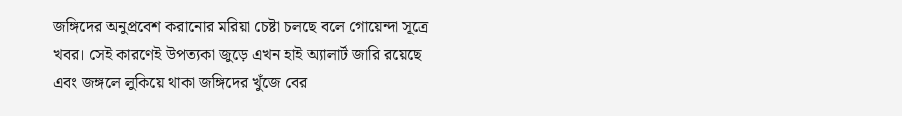জঙ্গিদের অনুপ্রবেশ করানোর মরিয়া চেষ্টা চলছে বলে গোয়েন্দা সূত্রে খবর। সেই কারণেই উপত্যকা জুড়ে এখন হাই অ্যালার্ট জারি রয়েছে এবং জঙ্গলে লুকিয়ে থাকা জঙ্গিদের খুঁজে বের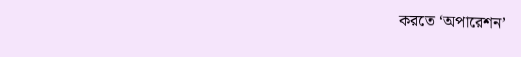করতে ‘অপারেশন’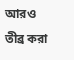আরও তীব্র করা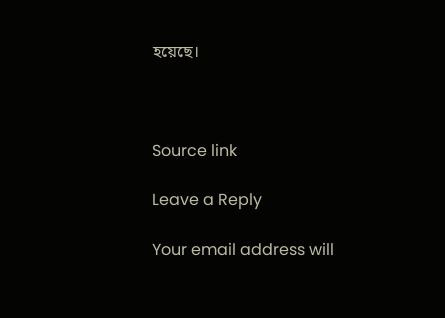হয়েছে।



Source link

Leave a Reply

Your email address will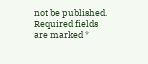not be published. Required fields are marked *